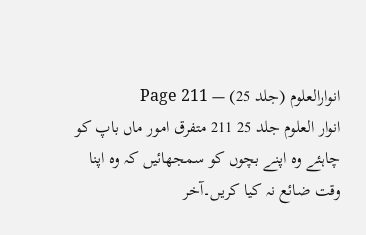انوارالعلوم (جلد 25) — Page 211
انوار العلوم جلد 25 211 متفرق امور ماں باپ کو چاہئے وہ اپنے بچوں کو سمجھائیں کہ وہ اپنا وقت ضائع نہ کیا کریں۔آخر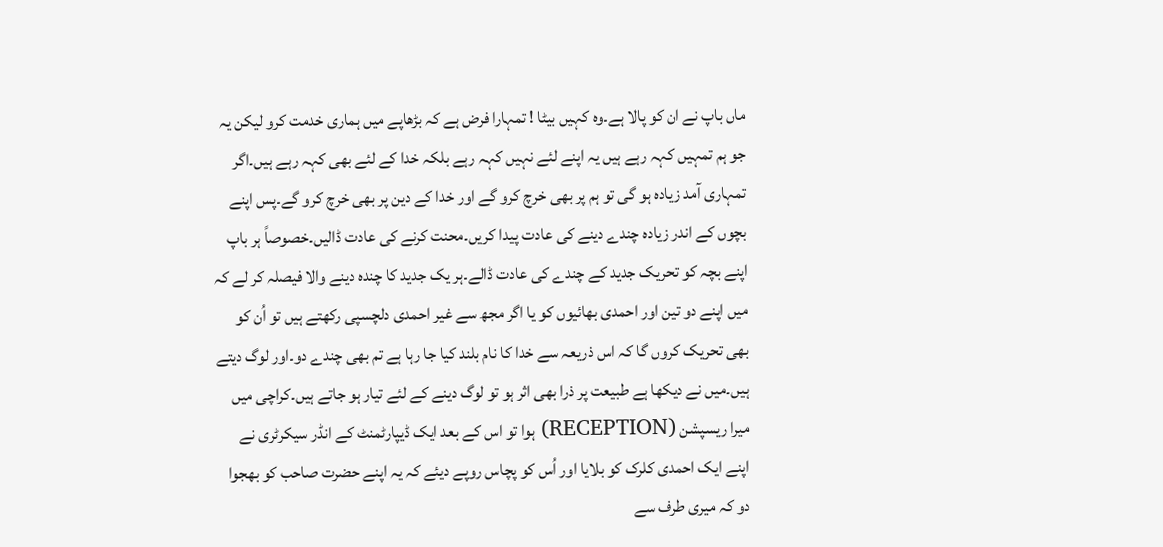ماں باپ نے ان کو پالا ہے۔وہ کہیں بیٹا ! تمہارا فرض ہے کہ بڑھاپے میں ہماری خدمت کرو لیکن یہ جو ہم تمہیں کہہ رہے ہیں یہ اپنے لئے نہیں کہہ رہے بلکہ خدا کے لئے بھی کہہ رہے ہیں۔اگر تمہاری آمد زیادہ ہو گی تو ہم پر بھی خرچ کرو گے اور خدا کے دین پر بھی خرچ کرو گے۔پس اپنے بچوں کے اندر زیادہ چندے دینے کی عادت پیدا کریں۔محنت کرنے کی عادت ڈالیں۔خصوصاً ہر باپ اپنے بچہ کو تحریک جدید کے چندے کی عادت ڈالے۔ہر یک جدید کا چندہ دینے والا فیصلہ کر لے کہ میں اپنے دو تین اور احمدی بھائیوں کو یا اگر مجھ سے غیر احمدی دلچسپی رکھتے ہیں تو اُن کو بھی تحریک کروں گا کہ اس ذریعہ سے خدا کا نام بلند کیا جا رہا ہے تم بھی چندے دو۔اور لوگ دیتے ہیں۔میں نے دیکھا ہے طبیعت پر ذرا بھی اثر ہو تو لوگ دینے کے لئے تیار ہو جاتے ہیں۔کراچی میں میرا ریسپشن (RECEPTION) ہوا تو اس کے بعد ایک ڈیپارٹمنٹ کے انڈر سیکرٹری نے اپنے ایک احمدی کلرک کو بلایا اور اُس کو پچاس روپے دیئے کہ یہ اپنے حضرت صاحب کو بھجوا دو کہ میری طرف سے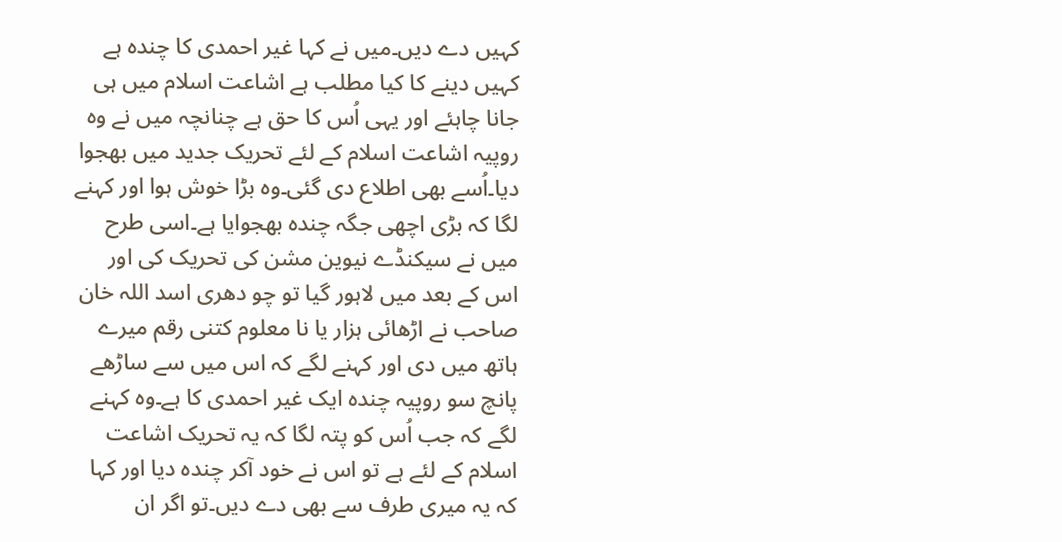کہیں دے دیں۔میں نے کہا غیر احمدی کا چندہ ہے کہیں دینے کا کیا مطلب ہے اشاعت اسلام میں ہی جانا چاہئے اور یہی اُس کا حق ہے چنانچہ میں نے وہ روپیہ اشاعت اسلام کے لئے تحریک جدید میں بھجوا دیا۔اُسے بھی اطلاع دی گئی۔وہ بڑا خوش ہوا اور کہنے لگا کہ بڑی اچھی جگہ چندہ بھجوایا ہے۔اسی طرح میں نے سیکنڈے نیوین مشن کی تحریک کی اور اس کے بعد میں لاہور گیا تو چو دھری اسد اللہ خان صاحب نے اڑھائی ہزار یا نا معلوم کتنی رقم میرے ہاتھ میں دی اور کہنے لگے کہ اس میں سے ساڑھے پانچ سو روپیہ چندہ ایک غیر احمدی کا ہے۔وہ کہنے لگے کہ جب اُس کو پتہ لگا کہ یہ تحریک اشاعت اسلام کے لئے ہے تو اس نے خود آکر چندہ دیا اور کہا کہ یہ میری طرف سے بھی دے دیں۔تو اگر ان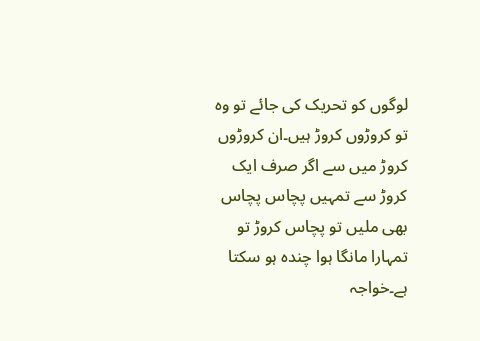لوگوں کو تحریک کی جائے تو وہ تو کروڑوں کروڑ ہیں۔ان کروڑوں کروڑ میں سے اگر صرف ایک کروڑ سے تمہیں پچاس پچاس بھی ملیں تو پچاس کروڑ تو تمہارا مانگا ہوا چندہ ہو سکتا ہے۔خواجہ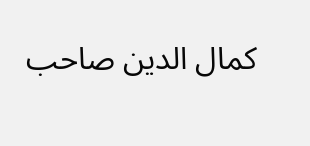کمال الدین صاحب